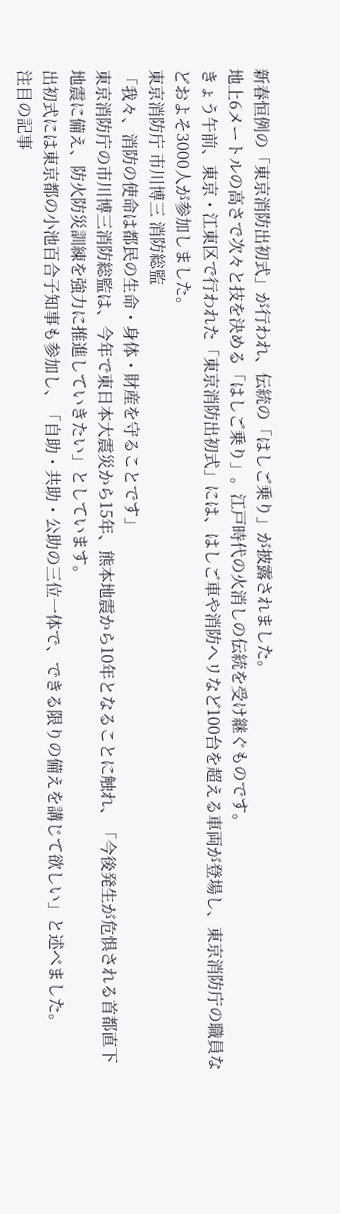新春恒例の「東京消防出初式」が行われ、伝統の「はしご乗り」が披露されました。
地上6メートルの高さで次々と技を決める「はしご乗り」。江戸時代の火消しの伝統を受け継ぐものです。
きょう午前、東京・江東区で行われた「東京消防出初式」には、はしご車や消防ヘリなど100台を超える車両が登場し、東京消防庁の職員などおよそ3000人が参加しました。
東京消防庁 市川博三 消防総監
「我々、消防の使命は都民の生命・身体・財産を守ることです」
東京消防庁の市川博三消防総監は、今年で東日本大震災から15年、熊本地震から10年となることに触れ、「今後発生が危惧される首都直下地震に備え、防火防災訓練を強力に推進していきたい」としています。
出初式には東京都の小池百合子知事も参加し、「自助・共助・公助の三位一体で、できる限りの備えを講じて欲しい」と述べました。
注目の記事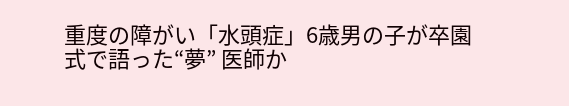重度の障がい「水頭症」6歳男の子が卒園式で語った“夢” 医師か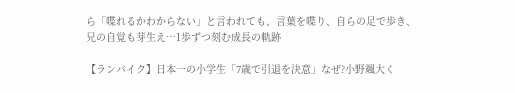ら「喋れるかわからない」と言われても、言葉を喋り、自らの足で歩き、兄の自覚も芽生え…1歩ずつ刻む成長の軌跡

【ランバイク】日本一の小学生「7歳で引退を決意」なぜ?小野颯大く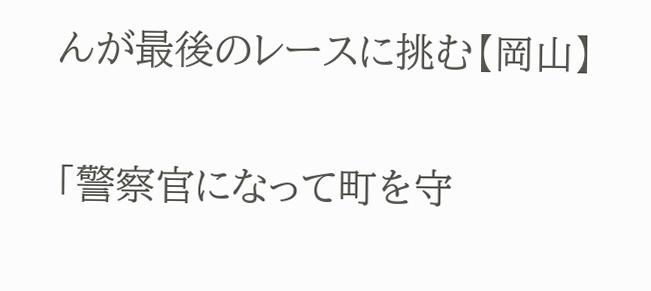んが最後のレースに挑む【岡山】

「警察官になって町を守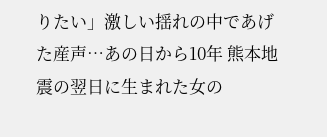りたい」激しい揺れの中であげた産声…あの日から10年 熊本地震の翌日に生まれた女の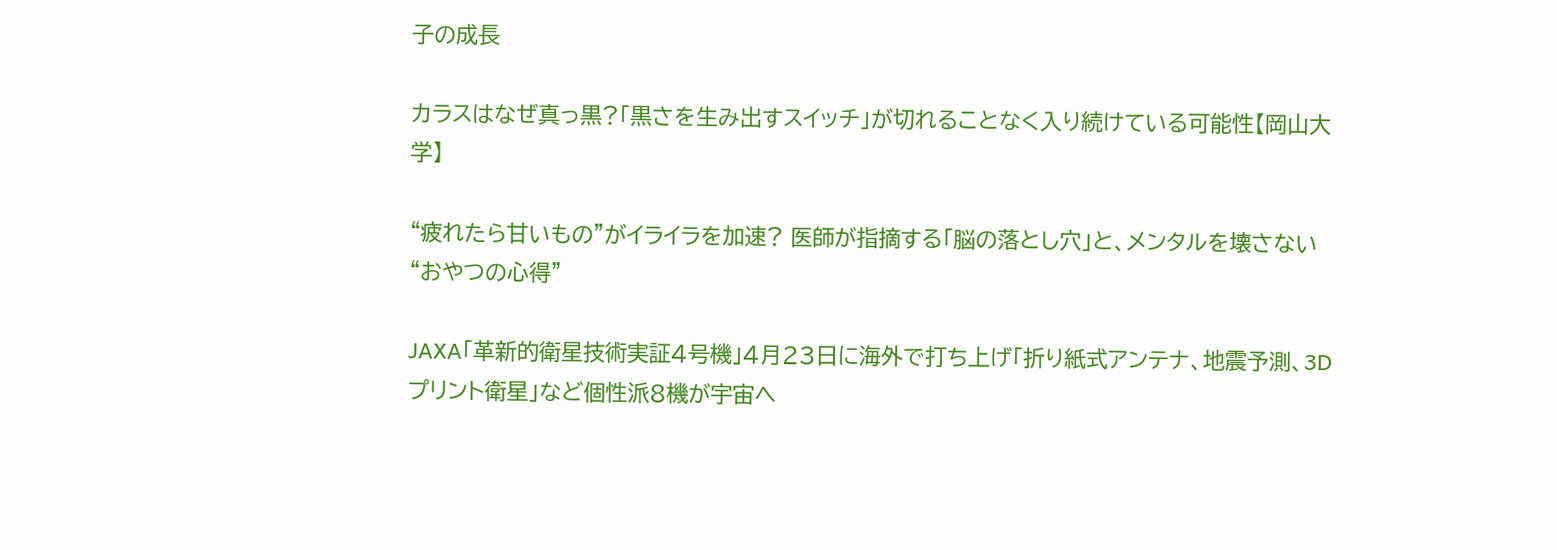子の成長

カラスはなぜ真っ黒?「黒さを生み出すスイッチ」が切れることなく入り続けている可能性【岡山大学】

“疲れたら甘いもの”がイライラを加速? 医師が指摘する「脳の落とし穴」と、メンタルを壊さない“おやつの心得”

JAXA「革新的衛星技術実証4号機」4月23日に海外で打ち上げ「折り紙式アンテナ、地震予測、3Dプリント衛星」など個性派8機が宇宙へ